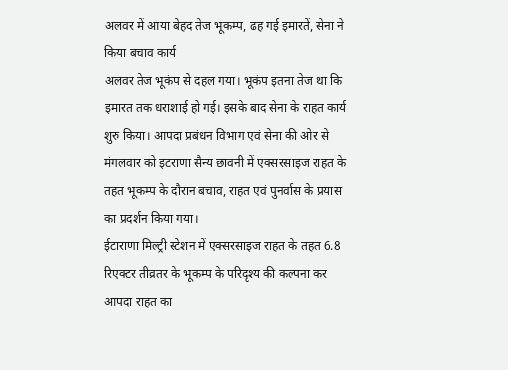अलवर में आया बेहद तेज भूकम्प, ढह गई इमारतें, सेना ने किया बचाव कार्य
अलवर तेज भूकंप से दहल गया। भूकंप इतना तेज था कि इमारत तक धराशाई हो गई। इसके बाद सेना के राहत कार्य शुरु किया। आपदा प्रबंधन विभाग एवं सेना की ओर से मंगलवार को इटराणा सैन्य छावनी में एक्सरसाइज राहत के तहत भूकम्प के दौरान बचाव, राहत एवं पुनर्वास के प्रयास का प्रदर्शन किया गया।
ईटाराणा मिल्ट्री स्टेशन में एक्सरसाइज राहत के तहत 6.8 रिएक्टर तीव्रतर के भूकम्प के परिदृश्य की कल्पना कर आपदा राहत का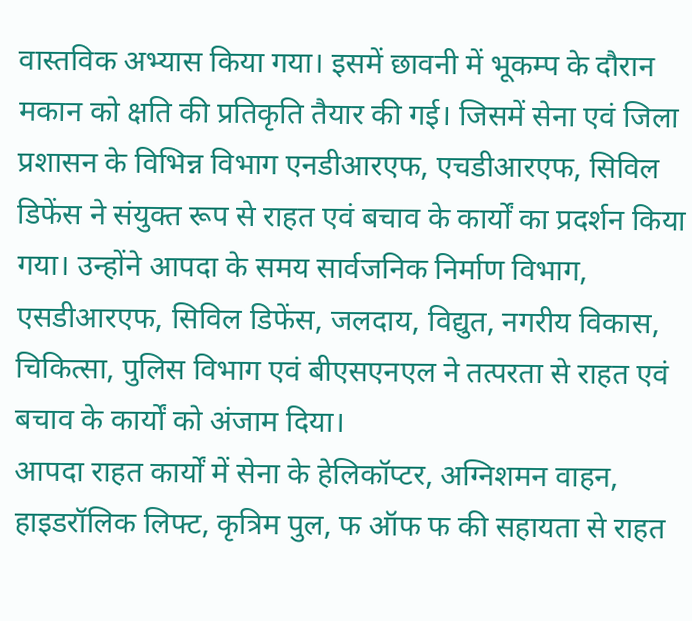वास्तविक अभ्यास किया गया। इसमें छावनी में भूकम्प के दौरान मकान को क्षति की प्रतिकृति तैयार की गई। जिसमें सेना एवं जिला प्रशासन के विभिन्न विभाग एनडीआरएफ, एचडीआरएफ, सिविल डिफेंस ने संयुक्त रूप से राहत एवं बचाव के कार्यों का प्रदर्शन किया गया। उन्होंने आपदा के समय सार्वजनिक निर्माण विभाग, एसडीआरएफ, सिविल डिफेंस, जलदाय, विद्युत, नगरीय विकास, चिकित्सा, पुलिस विभाग एवं बीएसएनएल ने तत्परता से राहत एवं बचाव के कार्यों को अंजाम दिया।
आपदा राहत कार्यों में सेना के हेलिकॉप्टर, अग्निशमन वाहन, हाइडरॉलिक लिफ्ट, कृत्रिम पुल, फ ऑफ फ की सहायता से राहत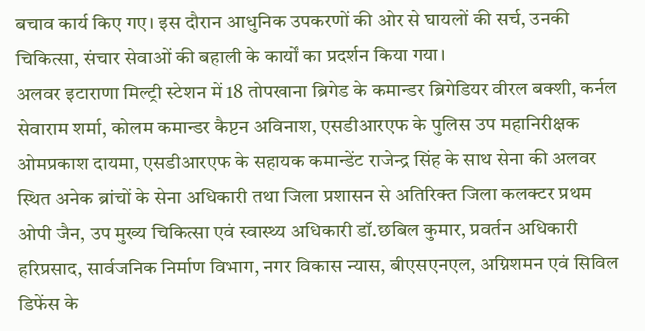बचाव कार्य किए गए। इस दौरान आधुनिक उपकरणों की ओर से घायलों की सर्च, उनकी चिकित्सा, संचार सेवाओं की बहाली के कार्यों का प्रदर्शन किया गया।
अलवर इटाराणा मिल्ट्री स्टेशन में 18 तोपखाना ब्रिगेड के कमान्डर ब्रिगेडियर वीरल बक्शी, कर्नल सेवाराम शर्मा, कोलम कमान्डर कैप्टन अविनाश, एसडीआरएफ के पुलिस उप महानिरीक्षक ओमप्रकाश दायमा, एसडीआरएफ के सहायक कमान्डेंट राजेन्द्र सिंह के साथ सेना की अलवर स्थित अनेक ब्रांचों के सेना अधिकारी तथा जिला प्रशासन से अतिरिक्त जिला कलक्टर प्रथम ओपी जैन, उप मुख्य चिकित्सा एवं स्वास्थ्य अधिकारी डॉ.छबिल कुमार, प्रवर्तन अधिकारी हरिप्रसाद, सार्वजनिक निर्माण विभाग, नगर विकास न्यास, बीएसएनएल, अग्निशमन एवं सिविल डिफेंस के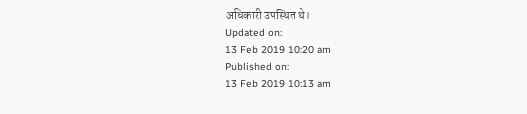अधिकारी उपस्थित थे।
Updated on:
13 Feb 2019 10:20 am
Published on:
13 Feb 2019 10:13 am